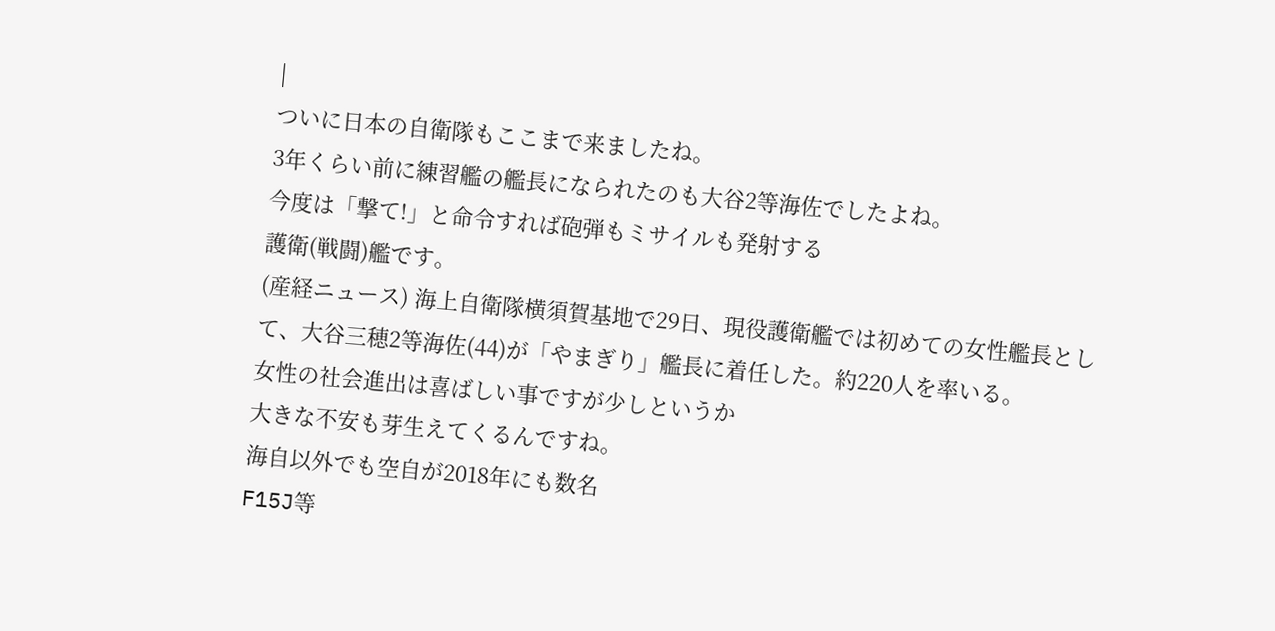|
ついに日本の自衛隊もここまで来ましたね。
3年くらい前に練習艦の艦長になられたのも大谷2等海佐でしたよね。
今度は「撃て!」と命令すれば砲弾もミサイルも発射する
護衛(戦闘)艦です。
(産経ニュース) 海上自衛隊横須賀基地で29日、現役護衛艦では初めての女性艦長として、大谷三穂2等海佐(44)が「やまぎり」艦長に着任した。約220人を率いる。
女性の社会進出は喜ばしい事ですが少しというか
大きな不安も芽生えてくるんですね。
海自以外でも空自が2018年にも数名
F15J等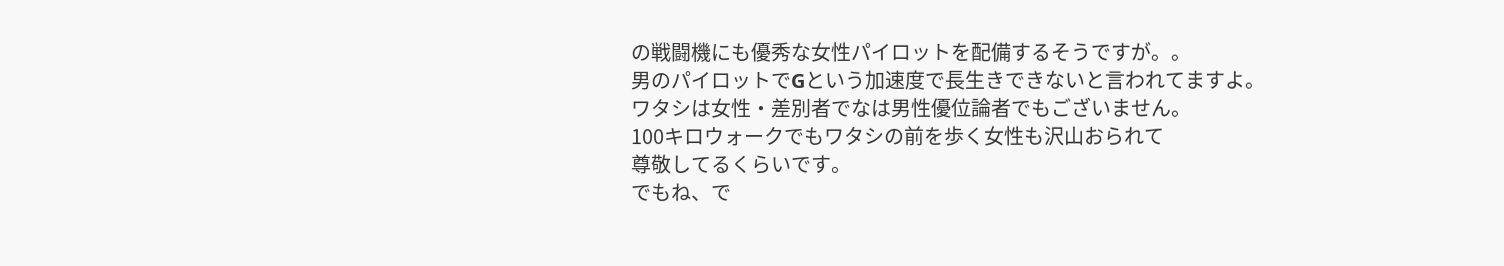の戦闘機にも優秀な女性パイロットを配備するそうですが。。
男のパイロットでGという加速度で長生きできないと言われてますよ。
ワタシは女性・差別者でなは男性優位論者でもございません。
100キロウォークでもワタシの前を歩く女性も沢山おられて
尊敬してるくらいです。
でもね、で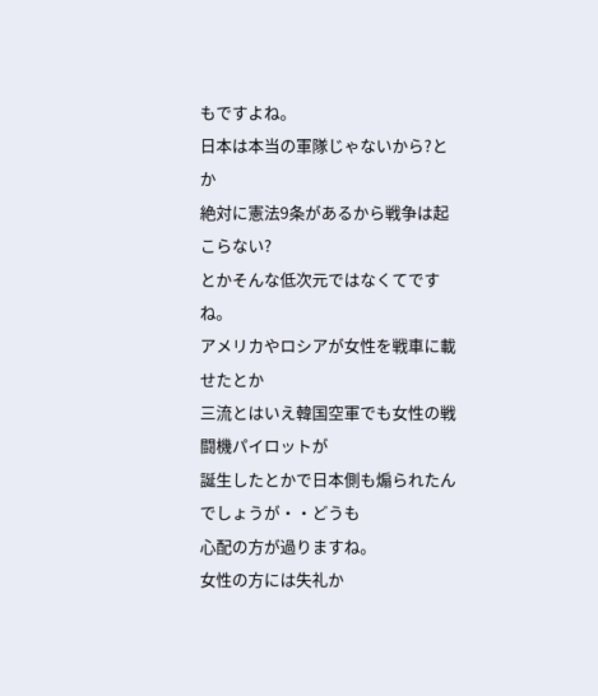もですよね。
日本は本当の軍隊じゃないから?とか
絶対に憲法9条があるから戦争は起こらない?
とかそんな低次元ではなくてですね。
アメリカやロシアが女性を戦車に載せたとか
三流とはいえ韓国空軍でも女性の戦闘機パイロットが
誕生したとかで日本側も煽られたんでしょうが・・どうも
心配の方が過りますね。
女性の方には失礼か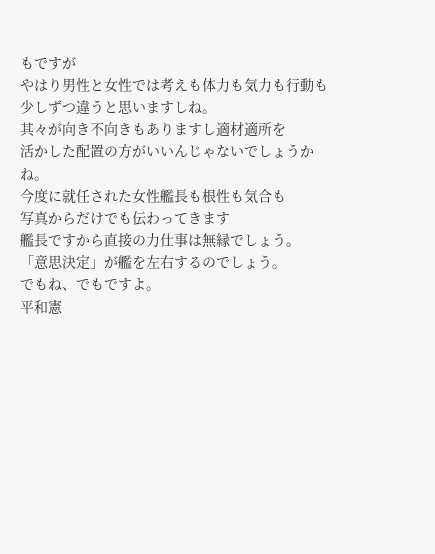もですが
やはり男性と女性では考えも体力も気力も行動も
少しずつ違うと思いますしね。
其々が向き不向きもありますし適材適所を
活かした配置の方がいいんじゃないでしょうかね。
今度に就任された女性艦長も根性も気合も
写真からだけでも伝わってきます
艦長ですから直接の力仕事は無縁でしょう。
「意思決定」が艦を左右するのでしょう。
でもね、でもですよ。
平和憲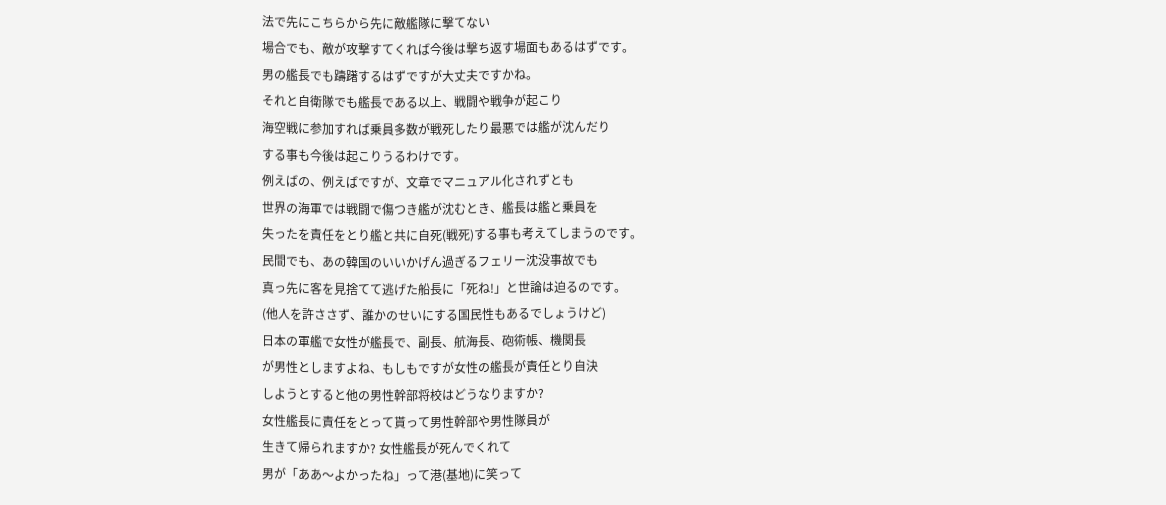法で先にこちらから先に敵艦隊に撃てない
場合でも、敵が攻撃すてくれば今後は撃ち返す場面もあるはずです。
男の艦長でも躊躇するはずですが大丈夫ですかね。
それと自衛隊でも艦長である以上、戦闘や戦争が起こり
海空戦に参加すれば乗員多数が戦死したり最悪では艦が沈んだり
する事も今後は起こりうるわけです。
例えばの、例えばですが、文章でマニュアル化されずとも
世界の海軍では戦闘で傷つき艦が沈むとき、艦長は艦と乗員を
失ったを責任をとり艦と共に自死(戦死)する事も考えてしまうのです。
民間でも、あの韓国のいいかげん過ぎるフェリー沈没事故でも
真っ先に客を見捨てて逃げた船長に「死ね!」と世論は迫るのです。
(他人を許ささず、誰かのせいにする国民性もあるでしょうけど)
日本の軍艦で女性が艦長で、副長、航海長、砲術帳、機関長
が男性としますよね、もしもですが女性の艦長が責任とり自決
しようとすると他の男性幹部将校はどうなりますか?
女性艦長に責任をとって貰って男性幹部や男性隊員が
生きて帰られますか? 女性艦長が死んでくれて
男が「ああ〜よかったね」って港(基地)に笑って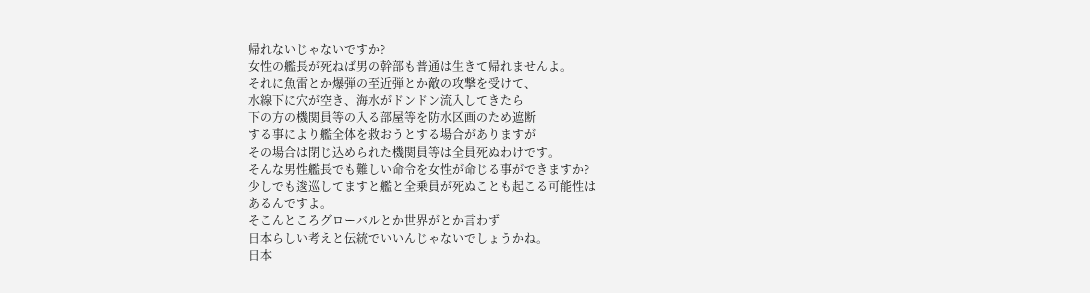帰れないじゃないですか?
女性の艦長が死ねば男の幹部も普通は生きて帰れませんよ。
それに魚雷とか爆弾の至近弾とか敵の攻撃を受けて、
水線下に穴が空き、海水がドンドン流入してきたら
下の方の機関員等の入る部屋等を防水区画のため遮断
する事により艦全体を救おうとする場合がありますが
その場合は閉じ込められた機関員等は全員死ぬわけです。
そんな男性艦長でも難しい命令を女性が命じる事ができますか?
少しでも逡巡してますと艦と全乗員が死ぬことも起こる可能性は
あるんですよ。
そこんところグローバルとか世界がとか言わず
日本らしい考えと伝統でいいんじゃないでしょうかね。
日本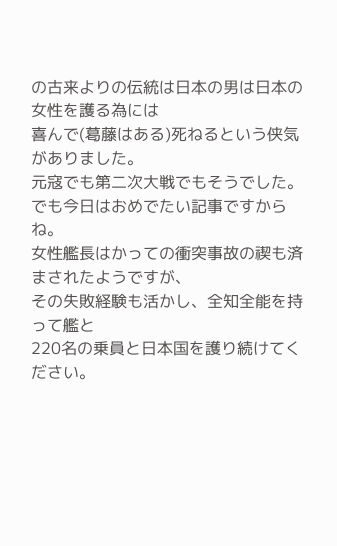の古来よりの伝統は日本の男は日本の女性を護る為には
喜んで(葛藤はある)死ねるという侠気がありました。
元寇でも第二次大戦でもそうでした。
でも今日はおめでたい記事ですからね。
女性艦長はかっての衝突事故の禊も済まされたようですが、
その失敗経験も活かし、全知全能を持って艦と
220名の乗員と日本国を護り続けてください。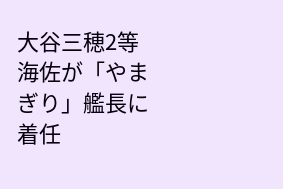大谷三穂2等海佐が「やまぎり」艦長に着任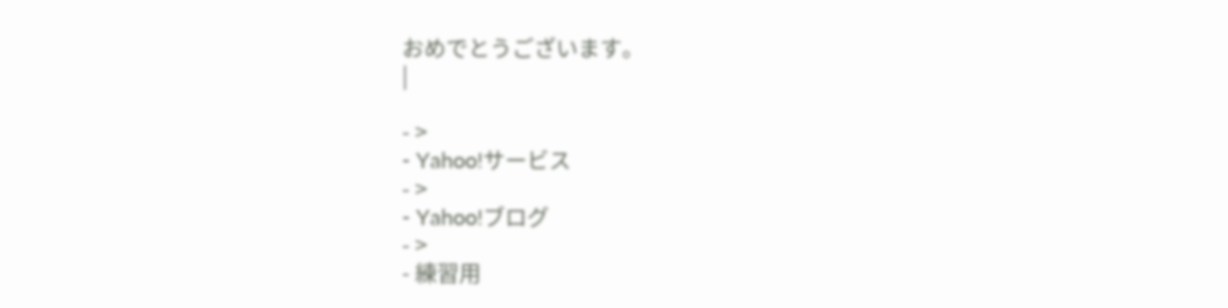おめでとうございます。
|

- >
- Yahoo!サービス
- >
- Yahoo!ブログ
- >
- 練習用